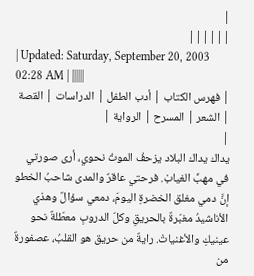|
||||||
| Updated: Saturday, September 20, 2003 02:28 AM | ||||||
| فهرس الكتاب | أدب الطفل | الدراسات | القصة | الشعر | المسرح | الرواية |
|
يداك يداك البلاد يزحفُ الموتُ نحوي، أرى صورتي في مهبِّ الغيابْ. فرحتي عاقرٌ والمدى شاحبُ الخطو إنَّ دمي مغلق الخضرةِ اليومَ، دمعي سؤالٌ وهذي الأناشيدُ مغبّرةٌ بالحريقِ وكلّ الدروبِ معطّلةٌ نحو عينيكِ والأغنياتْ. رايةٌ من حريق هو القلبُ، عصفورةٌ من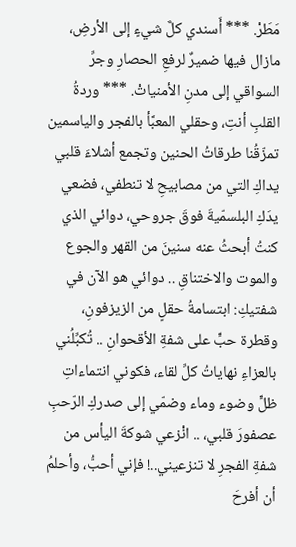مَطَرْ. *** أَسندي كلَّ شيءٍ إلى الأرضِ، مازال فيها ضميرٌ لرفعِ الحصارِ وجرِّ السواقي إلى مدنِ الأمنياتْ. *** وردةُ القلبِ أنتِ، وحقلي المعبَّأ بالفجر والياسمين تمزّقُنا طرقاتُ الحنين وتجمع أشلاءَ قلبي يداكِ التي من مصابيحِ لا تنطفي، فضعي يدَكِ البلسمّيةَ فوقَ جروحي، دوائي الذي كنتُ أبحثُ عنه سنينَ من القهر والجوع والموت والاختناقِ .. دوائي هو الآن في شفتيكِ: ابتسامةُ حقلٍ من الزيزفونِ، وقطرة حبٍّ على شفةِ الأقحوانِ .. تُكبِّلُني بالعزاءِ نهاياتُ كلِّ لقاء، فكوني انتماءاتِ ظلٍّ وضوء وماء وضمّي إلى صدركِ الرّحبِ عصفورَ قلبي، .. انْزعي شوكةَ اليأس من شفةِ الفجرِ لا تنزعيني..! فإني أحبُّ، وأحلمُ أن أفرحَ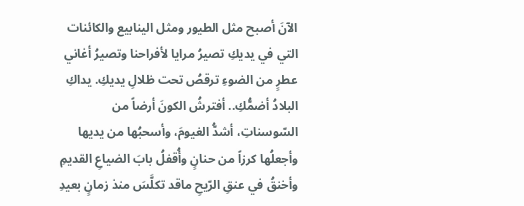الآنَ أصبح مثل الطيور ومثل الينابيع والكائنات التي في يديكِ تصيرُ مرايا لأفراحنا وتصيرُ أغاني عطرٍ من الضوءِ ترقصُ تحت ظلالِ يديكِ. يداكِ البلادُ أضمُّكِ.. أفترشُ الكونَ أرضاً من السّوسناتِ، أشدُّ الغيومَ، وأسحبُها من يديها وأجعلُها كرزاً من حنانٍ وأُقفلُ بابَ الضياعِ القديمِ وأخنقُ في عنقِ الرّيحِ ماقد تكلَّسَ منذ زمانٍ بعيدِ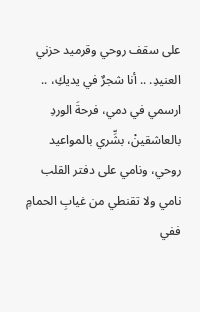على سقف روحي وقرميد حزني العنيدِ. .. أنا شجرٌ في يديكِ، .. ارسمي في دمي، فرحةَ الوردِ بالعاشقينْ، بشِّري بالمواعيد روحي، ونامي على دفتر القلب نامي ولا تقنطي من غيابِ الحمامِ ففي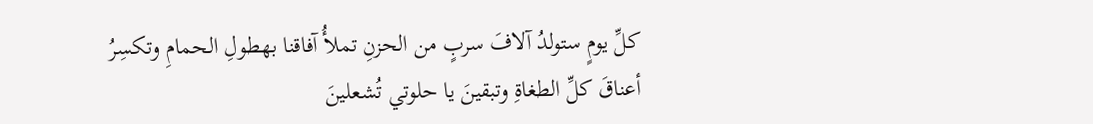كلِّ يومٍ ستولدُ آلافَ سربٍ من الحزنِ تملأُ آفاقنا بهطولِ الحمامِ وتكسِرُ أعناقَ كلِّ الطغاةِ وتبقينَ يا حلوتي تُشعلينَ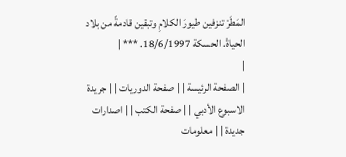المَطَرْ تنزفين طيورَ الكلامِ وتبقين قادمةً من بلاد الحياةْ. الحسكة 18/6/1997. *** |
|
| الصفحة الرئيسة | | صفحة الدوريات | | جريدة الاسبوع الأدبي | | صفحة الكتب | | اصدارات جديدة | | معلومات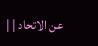عن الاتحاد | |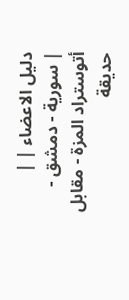دليل الاعضاء | |
| سورية - دمشق - أتوستراد المزة - مقابل حديقة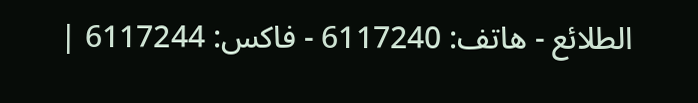الطلائع - هاتف: 6117240 - فاكس: 6117244 |